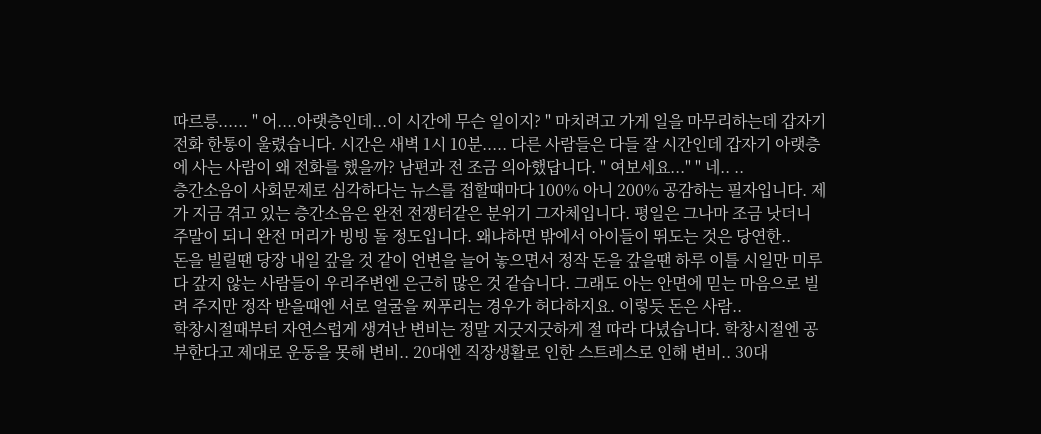따르릉...... " 어....아랫층인데...이 시간에 무슨 일이지? " 마치려고 가게 일을 마무리하는데 갑자기 전화 한통이 울렸습니다. 시간은 새벽 1시 10분..... 다른 사람들은 다들 잘 시간인데 갑자기 아랫층에 사는 사람이 왜 전화를 했을까? 남편과 전 조금 의아했답니다. " 여보세요..." " 네.. ..
층간소음이 사회문제로 심각하다는 뉴스를 접할때마다 100% 아니 200% 공감하는 필자입니다. 제가 지금 겪고 있는 층간소음은 완전 전쟁터같은 분위기 그자체입니다. 평일은 그나마 조금 낫더니 주말이 되니 완전 머리가 빙빙 돌 정도입니다. 왜냐하면 밖에서 아이들이 뛰도는 것은 당연한..
돈을 빌릴땐 당장 내일 갚을 것 같이 언변을 늘어 놓으면서 정작 돈을 갚을땐 하루 이틀 시일만 미루다 갚지 않는 사람들이 우리주변엔 은근히 많은 것 같습니다. 그래도 아는 안면에 믿는 마음으로 빌려 주지만 정작 받을때엔 서로 얼굴을 찌푸리는 경우가 허다하지요. 이렇듯 돈은 사람..
학창시절때부터 자연스럽게 생겨난 변비는 정말 지긋지긋하게 절 따라 다녔습니다. 학창시절엔 공부한다고 제대로 운동을 못해 변비.. 20대엔 직장생활로 인한 스트레스로 인해 변비.. 30대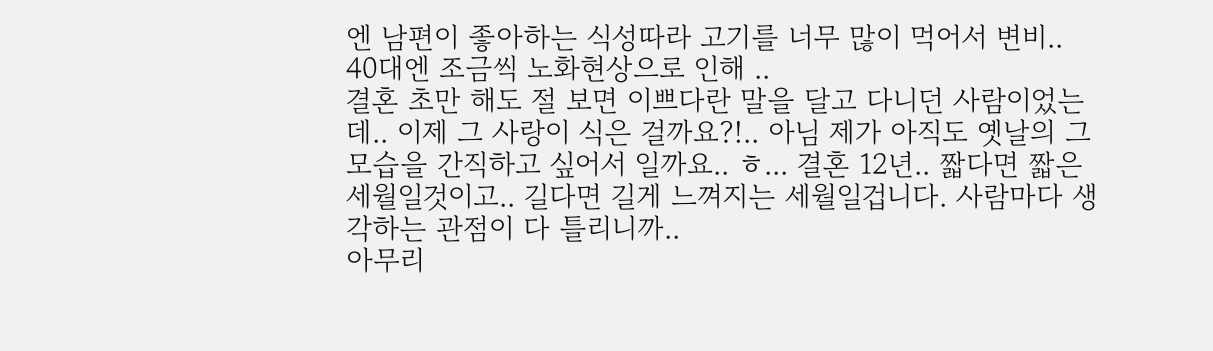엔 남편이 좋아하는 식성따라 고기를 너무 많이 먹어서 변비.. 40대엔 조금씩 노화현상으로 인해 ..
결혼 초만 해도 절 보면 이쁘다란 말을 달고 다니던 사람이었는데.. 이제 그 사랑이 식은 걸까요?!.. 아님 제가 아직도 옛날의 그 모습을 간직하고 싶어서 일까요.. ㅎ... 결혼 12년.. 짧다면 짧은 세월일것이고.. 길다면 길게 느껴지는 세월일겁니다. 사람마다 생각하는 관점이 다 틀리니까..
아무리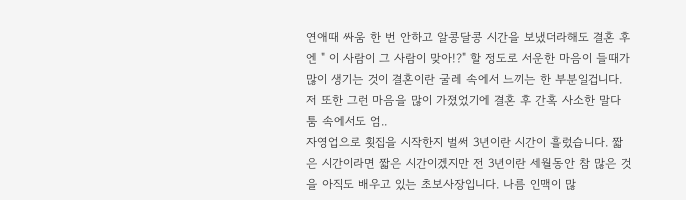연애때 싸움 한 번 안하고 알콩달콩 시간을 보냈더라해도 결혼 후엔 " 이 사람이 그 사람이 맞아!?" 할 정도로 서운한 마음이 들때가 많이 생기는 것이 결혼이란 굴레 속에서 느끼는 한 부분일겁니다. 저 또한 그런 마음을 많이 가졌었기에 결혼 후 간혹 사소한 말다툼 속에서도 엄..
자영업으로 횟집을 시작한지 벌써 3년이란 시간이 흘렀습니다. 짧은 시간이라면 짧은 시간이겠지만 전 3년이란 세월동안 참 많은 것을 아직도 배우고 있는 초보사장입니다. 나름 인맥이 많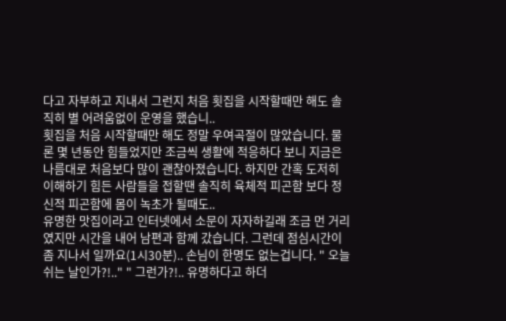다고 자부하고 지내서 그런지 처음 횟집을 시작할때만 해도 솔직히 별 어려움없이 운영을 했습니..
횟집을 처음 시작할때만 해도 정말 우여곡절이 많았습니다. 물론 몇 년동안 힘들었지만 조금씩 생활에 적응하다 보니 지금은 나름대로 처음보다 많이 괜찮아졌습니다. 하지만 간혹 도저히 이해하기 힘든 사람들을 접할땐 솔직히 육체적 피곤함 보다 정신적 피곤함에 몸이 녹초가 될때도..
유명한 맛집이라고 인터넷에서 소문이 자자하길래 조금 먼 거리였지만 시간을 내어 남편과 함께 갔습니다. 그런데 점심시간이 좀 지나서 일까요(1시30분).. 손님이 한명도 없는겁니다. " 오늘 쉬는 날인가?!.." " 그런가?!.. 유명하다고 하더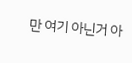만 여기 아닌거 아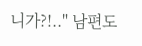니가?!.." 남편도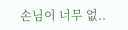손님이 너무 없..